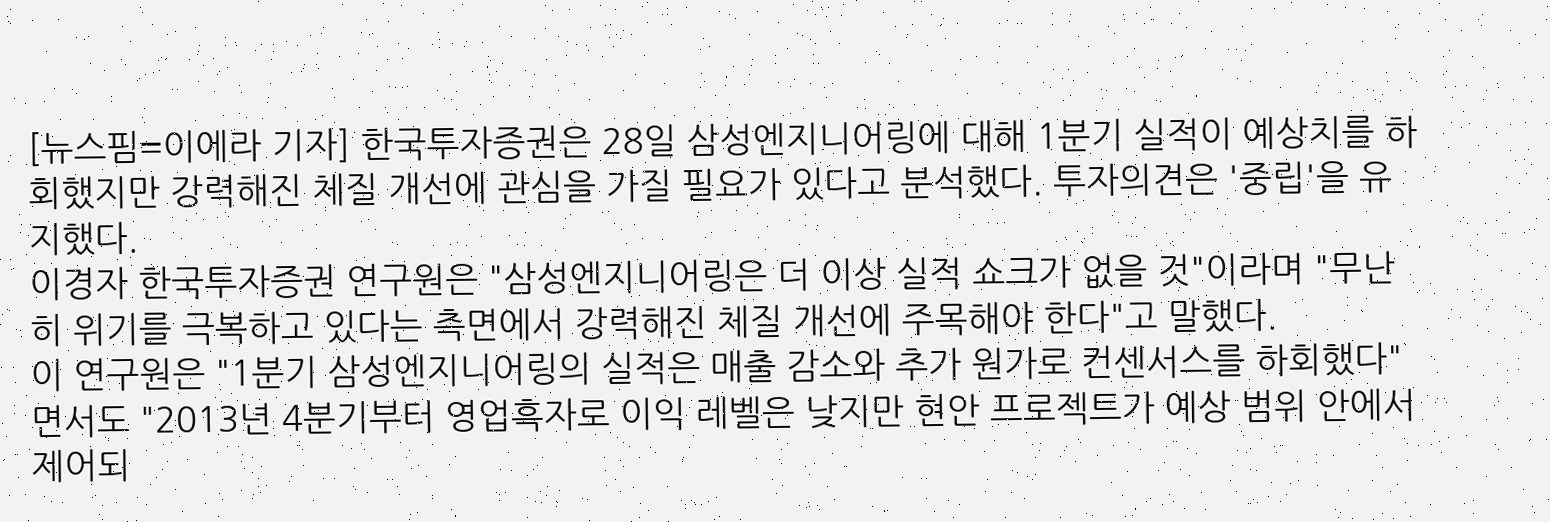[뉴스핌=이에라 기자] 한국투자증권은 28일 삼성엔지니어링에 대해 1분기 실적이 예상치를 하회했지만 강력해진 체질 개선에 관심을 가질 필요가 있다고 분석했다. 투자의견은 '중립'을 유지했다.
이경자 한국투자증권 연구원은 "삼성엔지니어링은 더 이상 실적 쇼크가 없을 것"이라며 "무난히 위기를 극복하고 있다는 측면에서 강력해진 체질 개선에 주목해야 한다"고 말했다.
이 연구원은 "1분기 삼성엔지니어링의 실적은 매출 감소와 추가 원가로 컨센서스를 하회했다"면서도 "2013년 4분기부터 영업흑자로 이익 레벨은 낮지만 현안 프로젝트가 예상 범위 안에서 제어되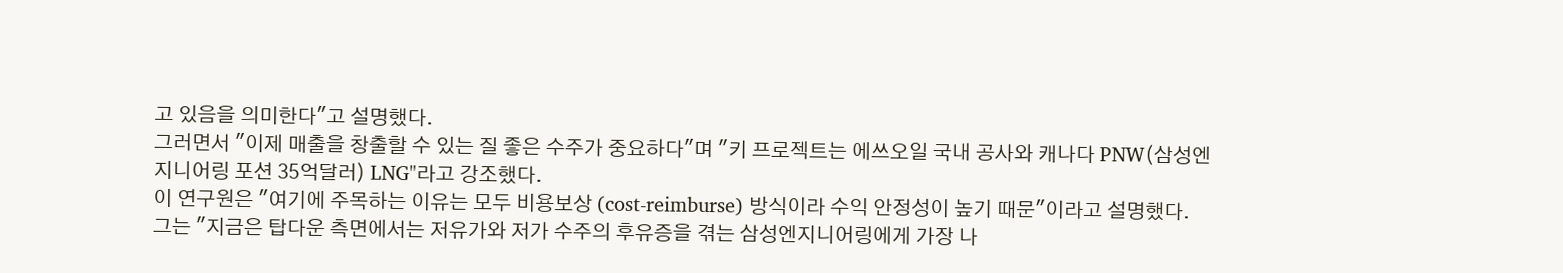고 있음을 의미한다"고 설명했다.
그러면서 "이제 매출을 창출할 수 있는 질 좋은 수주가 중요하다"며 "키 프로젝트는 에쓰오일 국내 공사와 캐나다 PNW(삼성엔지니어링 포션 35억달러) LNG"라고 강조했다.
이 연구원은 "여기에 주목하는 이유는 모두 비용보상 (cost-reimburse) 방식이라 수익 안정성이 높기 때문"이라고 설명했다.
그는 "지금은 탑다운 측면에서는 저유가와 저가 수주의 후유증을 겪는 삼성엔지니어링에게 가장 나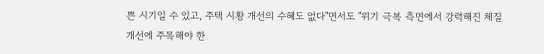쁜 시기일 수 있고, 주택 시황 개선의 수혜도 없다"면서도 "위기 극복 측면에서 강력해진 체질 개선에 주목해야 한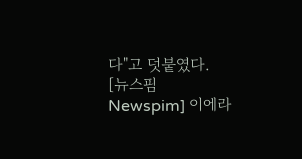다"고 덧붙였다.
[뉴스핌 Newspim] 이에라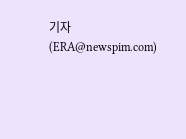기자 (ERA@newspim.com)